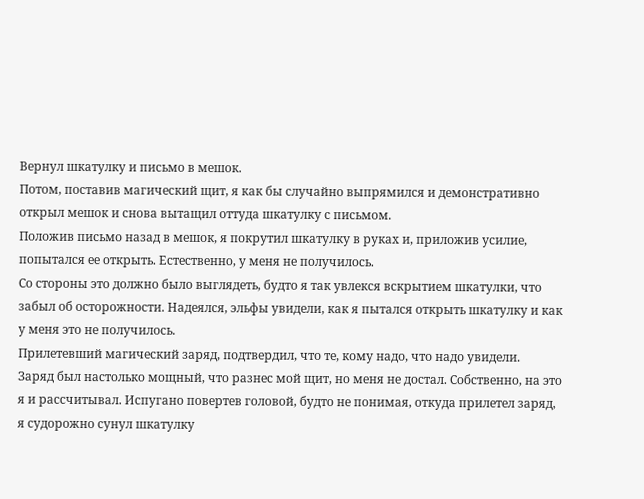Вернул шкатулку и письмо в мешок.
Потом, поставив магический щит, я как бы случайно выпрямился и демонстративно открыл мешок и снова вытащил оттуда шкатулку с письмом.
Положив письмо назад в мешок, я покрутил шкатулку в руках и, приложив усилие, попытался ее открыть. Естественно, у меня не получилось.
Со стороны это должно было выглядеть, будто я так увлекся вскрытием шкатулки, что забыл об осторожности. Надеялся, эльфы увидели, как я пытался открыть шкатулку и как у меня это не получилось.
Прилетевший магический заряд, подтвердил, что те, кому надо, что надо увидели.
Заряд был настолько мощный, что разнес мой щит, но меня не достал. Собственно, на это я и рассчитывал. Испугано повертев головой, будто не понимая, откуда прилетел заряд, я судорожно сунул шкатулку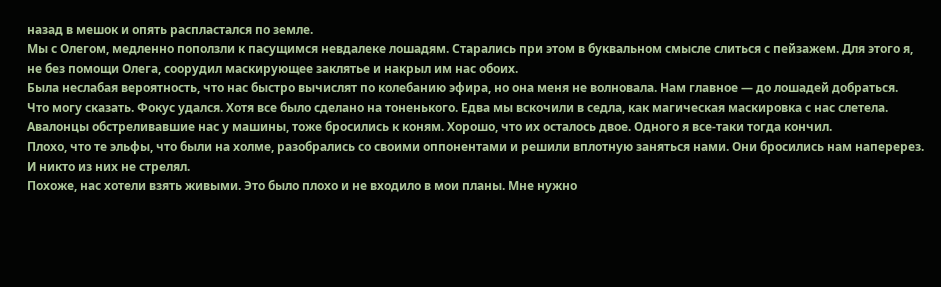назад в мешок и опять распластался по земле.
Мы с Олегом, медленно поползли к пасущимся невдалеке лошадям. Старались при этом в буквальном смысле слиться с пейзажем. Для этого я, не без помощи Олега, соорудил маскирующее заклятье и накрыл им нас обоих.
Была неслабая вероятность, что нас быстро вычислят по колебанию эфира, но она меня не волновала. Нам главное — до лошадей добраться.
Что могу сказать. Фокус удался. Хотя все было сделано на тоненького. Едва мы вскочили в седла, как магическая маскировка с нас слетела.
Авалонцы обстреливавшие нас у машины, тоже бросились к коням. Хорошо, что их осталось двое. Одного я все-таки тогда кончил.
Плохо, что те эльфы, что были на холме, разобрались со своими оппонентами и решили вплотную заняться нами. Они бросились нам наперерез. И никто из них не стрелял.
Похоже, нас хотели взять живыми. Это было плохо и не входило в мои планы. Мне нужно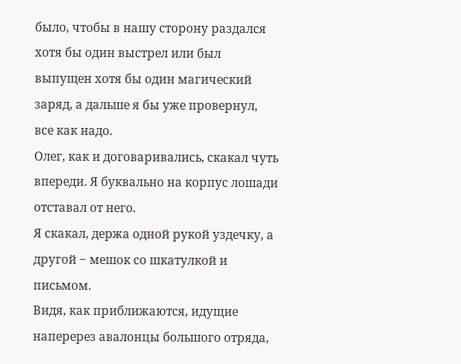было, чтобы в нашу сторону раздался хотя бы один выстрел или был выпущен хотя бы один магический заряд, а дальше я бы уже провернул, все как надо.
Олег, как и договаривались, скакал чуть впереди. Я буквально на корпус лошади отставал от него.
Я скакал, держа одной рукой уздечку, а другой ‒ мешок со шкатулкой и письмом.
Видя, как приближаются, идущие наперерез авалонцы большого отряда,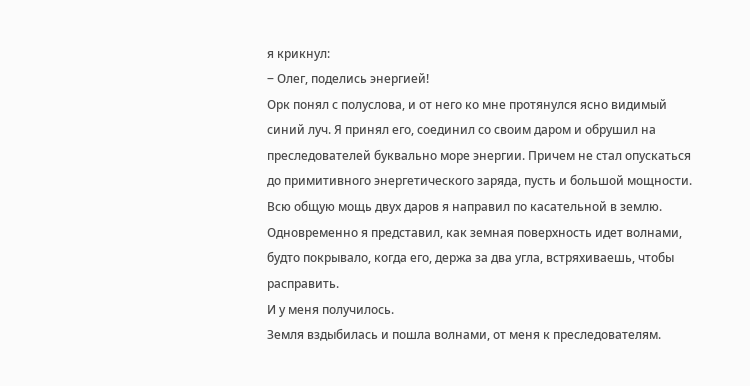я крикнул:
‒ Олег, поделись энергией!
Орк понял с полуслова, и от него ко мне протянулся ясно видимый синий луч. Я принял его, соединил со своим даром и обрушил на преследователей буквально море энергии. Причем не стал опускаться до примитивного энергетического заряда, пусть и большой мощности.
Всю общую мощь двух даров я направил по касательной в землю. Одновременно я представил, как земная поверхность идет волнами, будто покрывало, когда его, держа за два угла, встряхиваешь, чтобы расправить.
И у меня получилось.
Земля вздыбилась и пошла волнами, от меня к преследователям.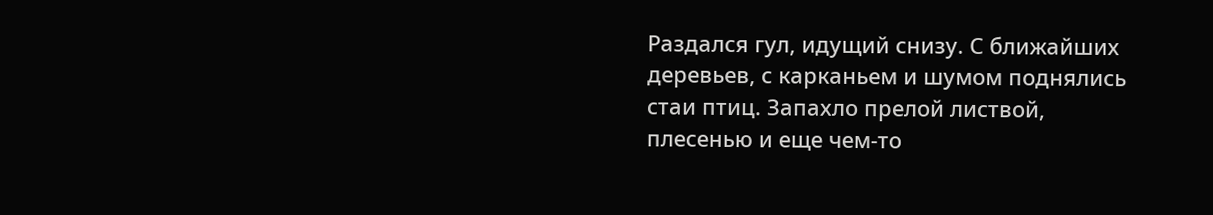Раздался гул, идущий снизу. С ближайших деревьев, с карканьем и шумом поднялись стаи птиц. Запахло прелой листвой, плесенью и еще чем-то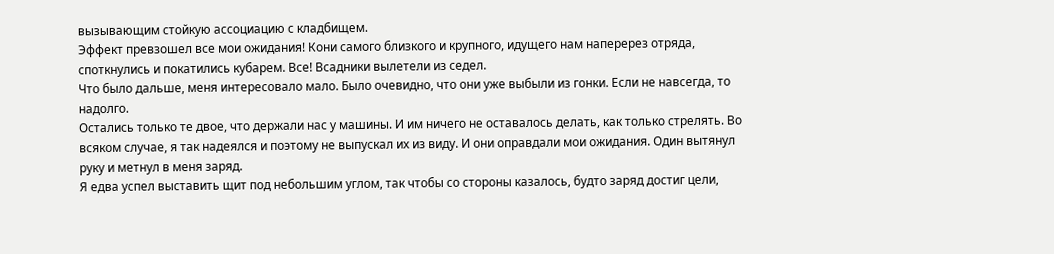вызывающим стойкую ассоциацию с кладбищем.
Эффект превзошел все мои ожидания! Кони самого близкого и крупного, идущего нам наперерез отряда, споткнулись и покатились кубарем. Все! Всадники вылетели из седел.
Что было дальше, меня интересовало мало. Было очевидно, что они уже выбыли из гонки. Если не навсегда, то надолго.
Остались только те двое, что держали нас у машины. И им ничего не оставалось делать, как только стрелять. Во всяком случае, я так надеялся и поэтому не выпускал их из виду. И они оправдали мои ожидания. Один вытянул руку и метнул в меня заряд.
Я едва успел выставить щит под небольшим углом, так чтобы со стороны казалось, будто заряд достиг цели,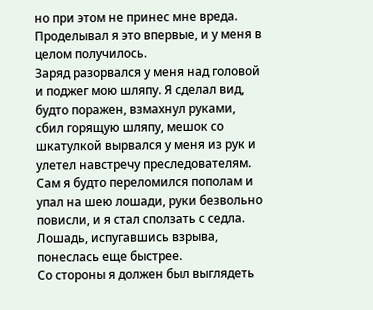но при этом не принес мне вреда. Проделывал я это впервые, и у меня в целом получилось.
Заряд разорвался у меня над головой и поджег мою шляпу. Я сделал вид, будто поражен, взмахнул руками, сбил горящую шляпу, мешок со шкатулкой вырвался у меня из рук и улетел навстречу преследователям.
Сам я будто переломился пополам и упал на шею лошади, руки безвольно повисли, и я стал сползать с седла. Лошадь, испугавшись взрыва, понеслась еще быстрее.
Со стороны я должен был выглядеть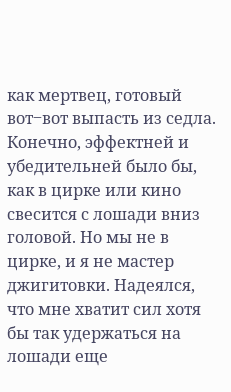как мертвец, готовый вот‒вот выпасть из седла.
Конечно, эффектней и убедительней было бы, как в цирке или кино свесится с лошади вниз головой. Но мы не в цирке, и я не мастер джигитовки. Надеялся, что мне хватит сил хотя бы так удержаться на лошади еще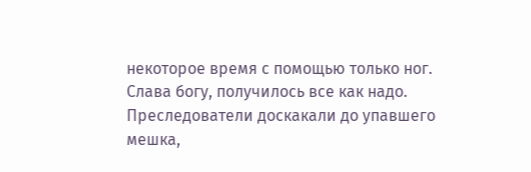некоторое время с помощью только ног.
Слава богу, получилось все как надо.
Преследователи доскакали до упавшего мешка,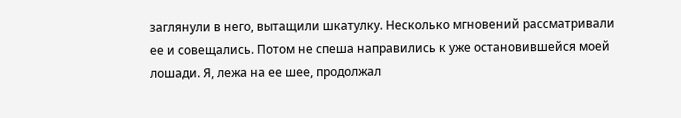заглянули в него, вытащили шкатулку. Несколько мгновений рассматривали ее и совещались. Потом не спеша направились к уже остановившейся моей лошади. Я, лежа на ее шее, продолжал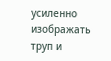усиленно изображать труп и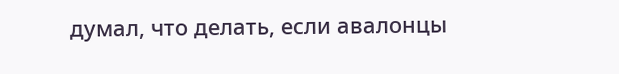думал, что делать, если авалонцы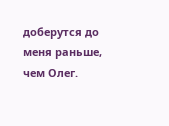доберутся до меня раньше, чем Олег.